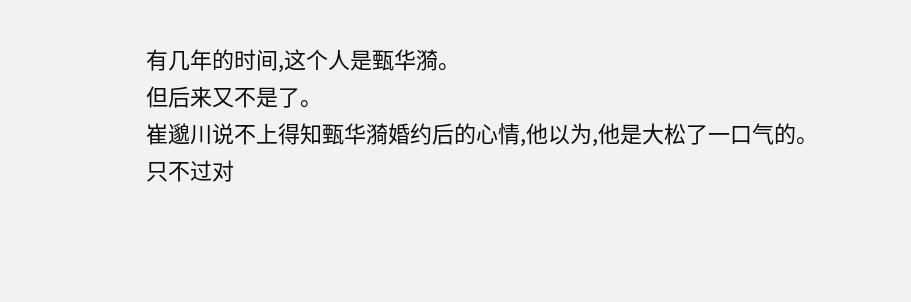有几年的时间,这个人是甄华漪。
但后来又不是了。
崔邈川说不上得知甄华漪婚约后的心情,他以为,他是大松了一口气的。
只不过对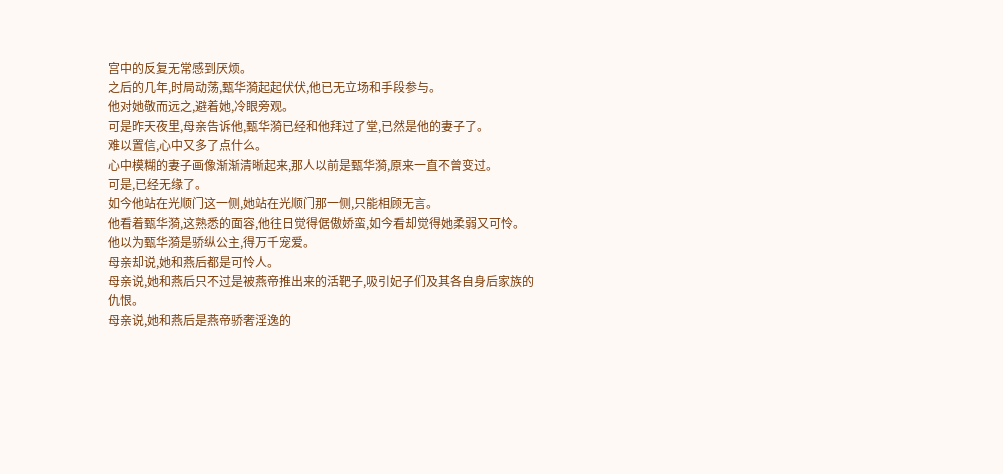宫中的反复无常感到厌烦。
之后的几年,时局动荡,甄华漪起起伏伏,他已无立场和手段参与。
他对她敬而远之,避着她,冷眼旁观。
可是昨天夜里,母亲告诉他,甄华漪已经和他拜过了堂,已然是他的妻子了。
难以置信,心中又多了点什么。
心中模糊的妻子画像渐渐清晰起来,那人以前是甄华漪,原来一直不曾变过。
可是,已经无缘了。
如今他站在光顺门这一侧,她站在光顺门那一侧,只能相顾无言。
他看着甄华漪,这熟悉的面容,他往日觉得倨傲娇蛮,如今看却觉得她柔弱又可怜。
他以为甄华漪是骄纵公主,得万千宠爱。
母亲却说,她和燕后都是可怜人。
母亲说,她和燕后只不过是被燕帝推出来的活靶子,吸引妃子们及其各自身后家族的仇恨。
母亲说,她和燕后是燕帝骄奢淫逸的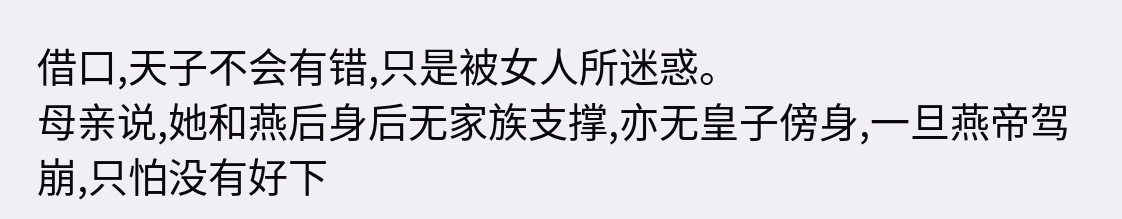借口,天子不会有错,只是被女人所迷惑。
母亲说,她和燕后身后无家族支撑,亦无皇子傍身,一旦燕帝驾崩,只怕没有好下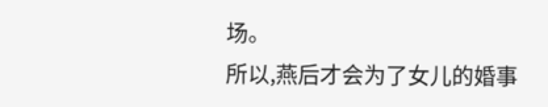场。
所以,燕后才会为了女儿的婚事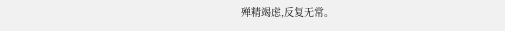殚精竭虑,反复无常。